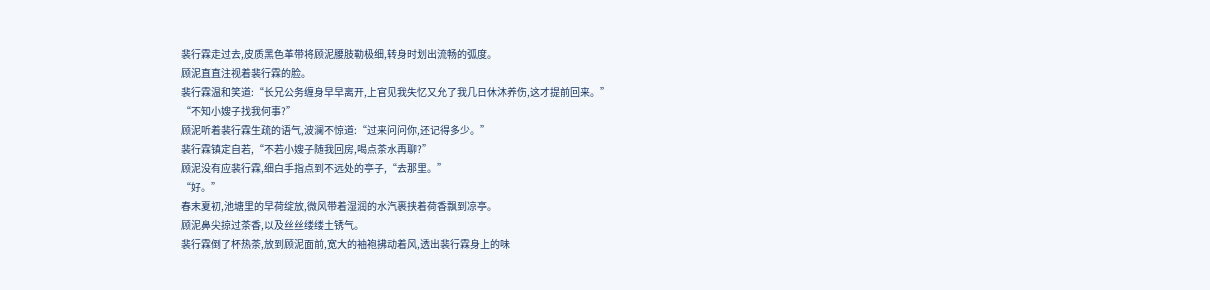裴行霖走过去,皮质黑色革带将顾泥腰肢勒极细,转身时划出流畅的弧度。
顾泥直直注视着裴行霖的脸。
裴行霖温和笑道:“长兄公务缠身早早离开,上官见我失忆又允了我几日休沐养伤,这才提前回来。”
“不知小嫂子找我何事?”
顾泥听着裴行霖生疏的语气,波澜不惊道:“过来问问你,还记得多少。”
裴行霖镇定自若,“不若小嫂子随我回房,喝点茶水再聊?”
顾泥没有应裴行霖,细白手指点到不远处的亭子,“去那里。”
“好。”
春末夏初,池塘里的早荷绽放,微风带着湿润的水汽裹挟着荷香飘到凉亭。
顾泥鼻尖掠过茶香,以及丝丝缕缕土锈气。
裴行霖倒了杯热茶,放到顾泥面前,宽大的袖袍拂动着风,透出裴行霖身上的味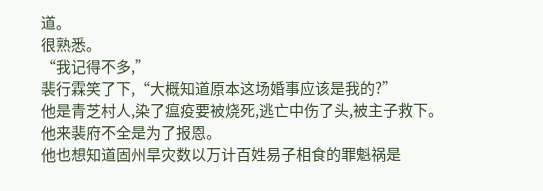道。
很熟悉。
“我记得不多,”
裴行霖笑了下,“大概知道原本这场婚事应该是我的?”
他是青芝村人,染了瘟疫要被烧死,逃亡中伤了头,被主子救下。
他来裴府不全是为了报恩。
他也想知道固州旱灾数以万计百姓易子相食的罪魁祸是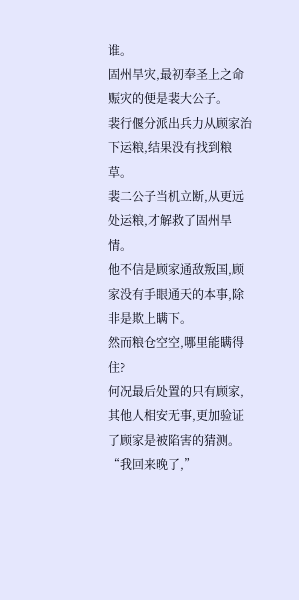谁。
固州旱灾,最初奉圣上之命赈灾的便是裴大公子。
裴行偃分派出兵力从顾家治下运粮,结果没有找到粮草。
裴二公子当机立断,从更远处运粮,才解救了固州旱情。
他不信是顾家通敌叛国,顾家没有手眼通天的本事,除非是欺上瞒下。
然而粮仓空空,哪里能瞒得住?
何况最后处置的只有顾家,其他人相安无事,更加验证了顾家是被陷害的猜测。
“我回来晚了,”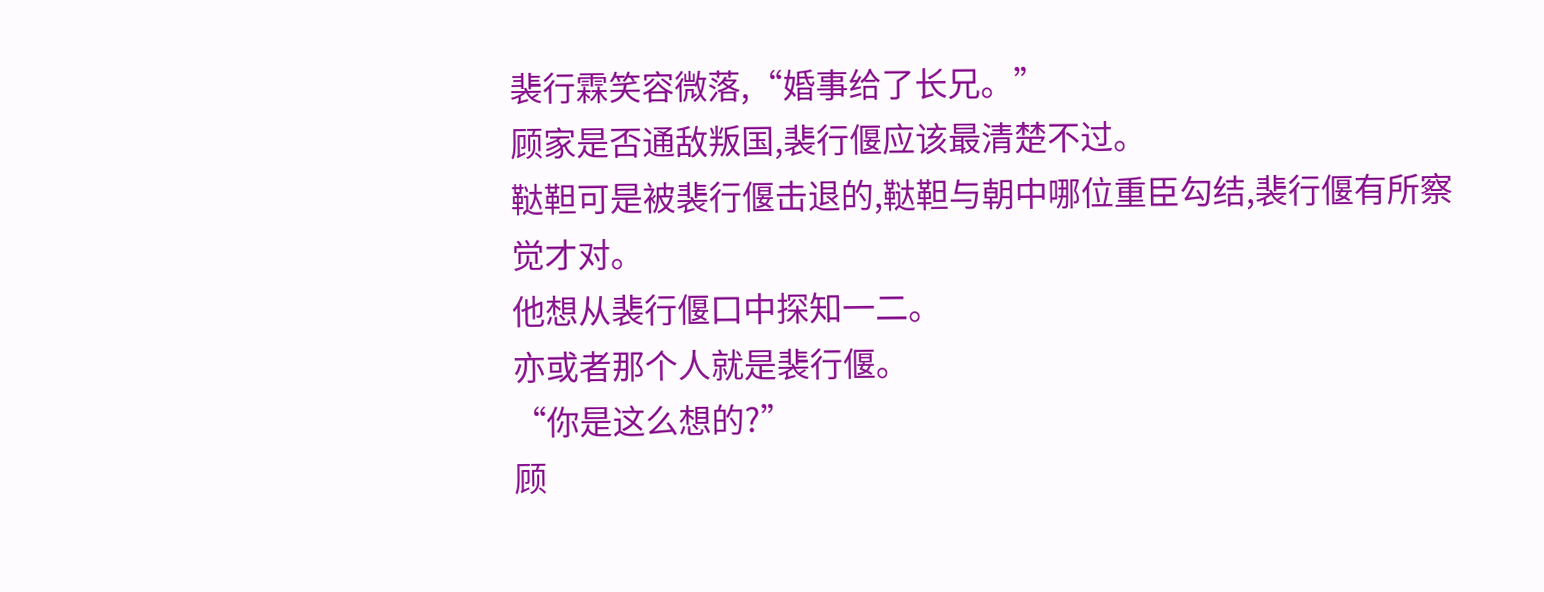裴行霖笑容微落,“婚事给了长兄。”
顾家是否通敌叛国,裴行偃应该最清楚不过。
鞑靼可是被裴行偃击退的,鞑靼与朝中哪位重臣勾结,裴行偃有所察觉才对。
他想从裴行偃口中探知一二。
亦或者那个人就是裴行偃。
“你是这么想的?”
顾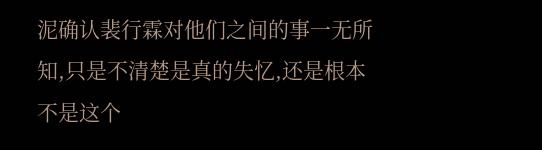泥确认裴行霖对他们之间的事一无所知,只是不清楚是真的失忆,还是根本不是这个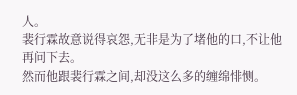人。
裴行霖故意说得哀怨,无非是为了堵他的口,不让他再问下去。
然而他跟裴行霖之间,却没这么多的缠绵悱恻。